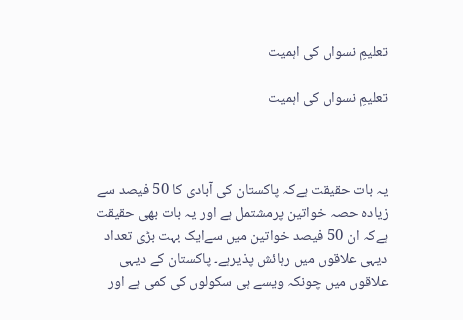تعلیمِ نسواں کی اہمیت

تعلیمِ نسواں کی اہمیت



یہ بات حقیقت ہےکہ پاکستان کی آبادی کا 50 فیصد سے زیادہ حصہ خواتین پرمشتمل ہے اور یہ بات بھی حقیقت ہےکہ ان 50 فیصد خواتین میں سےایک بہت بڑی تعداد دیہی علاقوں میں رہائش پذیرہے۔ پاکستان کے دیہی علاقوں میں چونکہ ویسے ہی سکولوں کی کمی ہے اور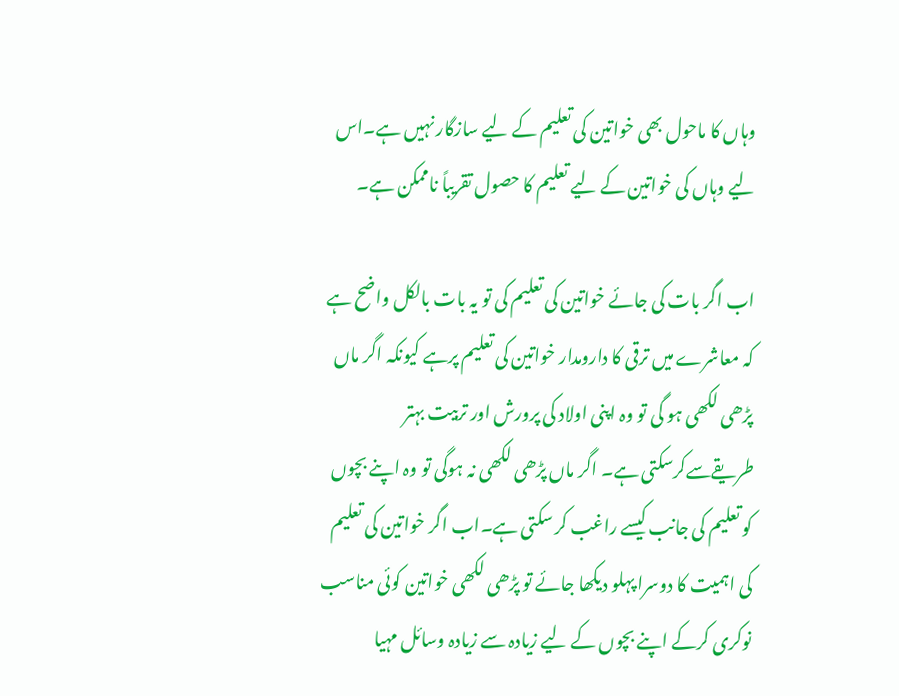وہاں کا ماحول بھی خواتین کی تعلیم کے لیے سازگار نہیں ہے۔اس لیے وہاں کی خواتین کے لیے تعلیم کا حصول تقریباً ناممکن ہے۔

اب اگر بات کی جائے خواتین کی تعلیم کی تو یہ بات بالکل واضح ہے کہ معاشرے میں ترقی کا دارومدار خواتین کی تعلیم پرہے کیونکہ اگر ماں پڑھی لکھی ہو گی تو وہ اپنی اولاد کی پرورش اور تربیت بہتر طریقےسےکرسکتی ہے۔ اگر ماں پڑھی لکھی نہ ہوگی تو وہ اپنے بچوں کو تعلیم کی جانب کیسے راغب کر سکتی ہے۔اب اگر خواتین کی تعلیم کی اہمیت کا دوسرا پہلو دیکھا جائے تو پڑھی لکھی خواتین کوئی مناسب نوکری کرکے اپنے بچوں کے لیے زیادہ سے زیادہ وسائل مہیا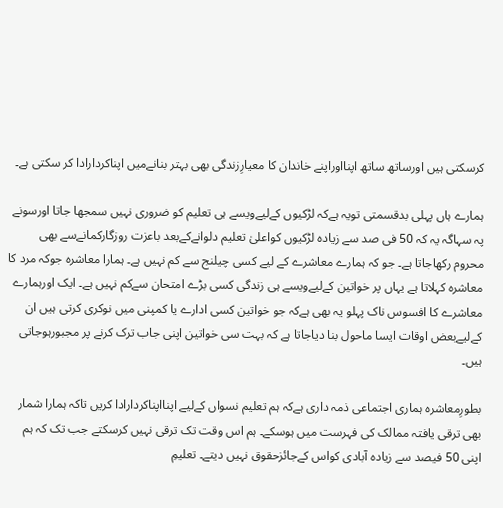کرسکتی ہیں اورساتھ ساتھ اپنااوراپنے خاندان کا معیارِزندگی بھی بہتر بنانےمیں اپناکردارادا کر سکتی ہے۔

ہمارے ہاں پہلی بدقسمتی تویہ ہےکہ لڑکیوں کےلیےویسے ہی تعلیم کو ضروری نہیں سمجھا جاتا اورسونے پہ سہاگہ یہ کہ 50 فی صد سے زیادہ لڑکیوں کواعلیٰ تعلیم دلوانےکےبعد باعزت روزگارکمانےسے بھی محروم رکھاجاتا ہے۔ جو کہ ہمارے معاشرے کے لیے کسی چیلنج سے کم نہیں ہے۔ ہمارا معاشرہ جوکہ مرد کا معاشرہ کہلاتا ہے یہاں پر خواتین کےلیےویسے ہی زندگی کسی بڑے امتحان سےکم نہیں ہے۔ ایک اورہمارے معاشرے کا افسوس ناک پہلو یہ بھی ہےکہ جو خواتین کسی ادارے یا کمپنی میں نوکری کرتی ہیں ان کےلیےبعض اوقات ایسا ماحول بنا دیاجاتا ہے کہ بہت سی خواتین اپنی جاب ترک کرنے پر مجبورہوجاتی ہیں۔

بطورِمعاشرہ ہماری اجتماعی ذمہ داری ہےکہ ہم تعلیم نسواں کےلیے اپنااپناکردارادا کریں تاکہ ہمارا شمار بھی ترقی یافتہ ممالک کی فہرست میں ہوسکے۔ ہم اس وقت تک ترقی نہیں کرسکتے جب تک کہ ہم اپنی 50 فیصد سے زیادہ آبادی کواس کےجائزحقوق نہیں دیتے۔ تعلیمِ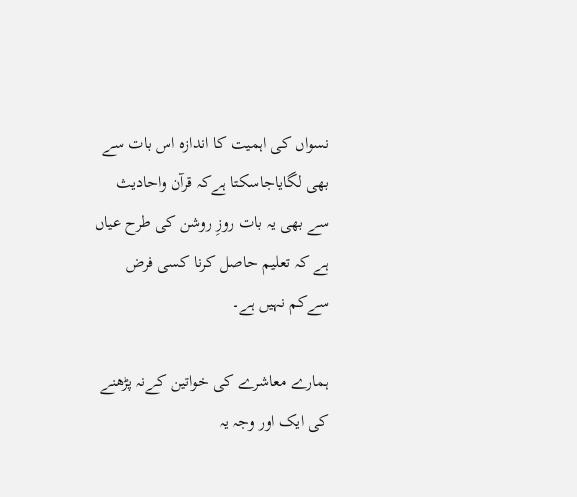نسواں کی اہمیت کا اندازہ اس بات سے بھی لگایاجاسکتا ہےکہ قرآن واحادیث سے بھی یہ بات روزِ روشن کی طرح عیاں ہے کہ تعلیم حاصل کرنا کسی فرض سےکم نہیں ہے۔

ہمارے معاشرے کی خواتین کےنہ پڑھنے کی ایک اور وجہ یہ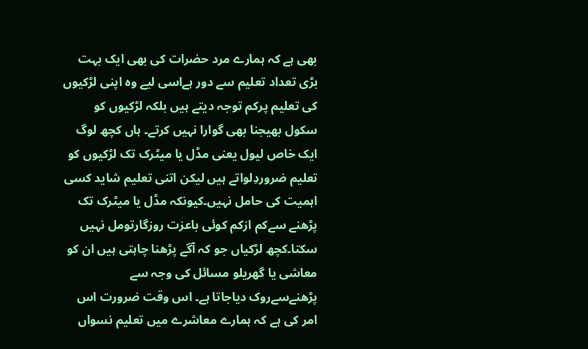بھی ہے کہ ہمارے مرد حضرات کی بھی ایک بہت بڑی تعداد تعلیم سے دور ہےاسی لیے وہ اپنی لڑکیوں کی تعلیم پرکم توجہ دیتے ہیں بلکہ لڑکیوں کو سکول بھیجنا بھی گوارا نہیں کرتے۔ ہاں کچھ لوگ ایک خاص لیول یعنی مڈل یا میٹرک تک لڑکیوں کو تعلیم ضروردِلواتے ہیں لیکن اتنی تعلیم شاید کسی اہمیت کی حامل نہیں۔کیونکہ مڈل یا میٹرک تک پڑھنے سےکم ازکم کوئی باعزت روزگارتومل نہیں سکتا۔کچھ لڑکیاں جو کہ آگے پڑھنا چاہتی ہیں ان کو معاشی یا گھریلو مسائل کی وجہ سے پڑھنےسےروک دیاجاتا ہے۔ اس وقت ضرورت اس امر کی ہے کہ ہمارے معاشرے میں تعلیم نسواں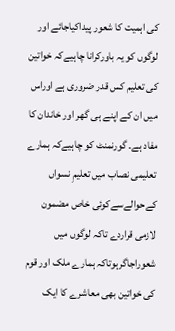کی اہمیت کا شعور پیداکیاجائے اور لوگوں کو یہ باورکرانا چاہیےکہ خواتین کی تعلیم کس قدر ضروری ہے اوراس میں ان کے اپنے ہی گھر اور خاندان کا مفاد ہے۔ گورنمنٹ کو چاہیےکہ ہمارے تعلیمی نصاب میں تعلیمِ نسواں کےحوالےسےکوئی خاص مضمون لازمی قراردے تاکہ لوگوں میں شعوراجاگرہوتاکہ ہمارے ملک اور قوم کی خواتین بھی معاشرے کا ایک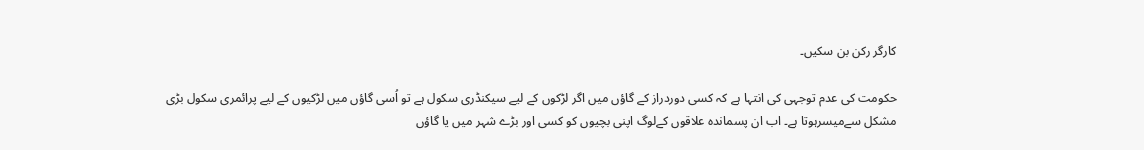کارگر رکن بن سکیں۔

حکومت کی عدم توجہی کی انتہا ہے کہ کسی دوردراز کے گاؤں میں اگر لڑکوں کے لیے سیکنڈری سکول ہے تو اُسی گاؤں میں لڑکیوں کے لیے پرائمری سکول بڑی مشکل سےمیسرہوتا ہے۔ اب ان پسماندہ علاقوں کےلوگ اپنی بچیوں کو کسی اور بڑے شہر میں یا گاؤں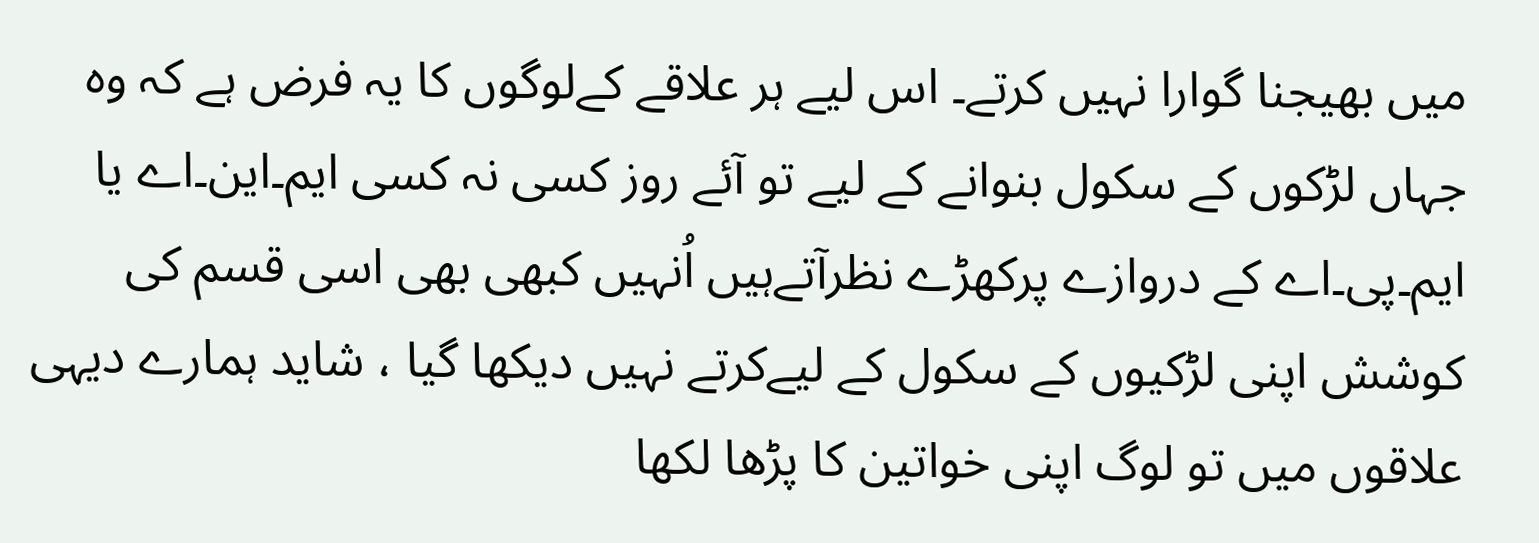میں بھیجنا گوارا نہیں کرتے۔ اس لیے ہر علاقے کےلوگوں کا یہ فرض ہے کہ وہ جہاں لڑکوں کے سکول بنوانے کے لیے تو آئے روز کسی نہ کسی ایم۔این۔اے یا ایم۔پی۔اے کے دروازے پرکھڑے نظرآتےہیں اُنہیں کبھی بھی اسی قسم کی کوشش اپنی لڑکیوں کے سکول کے لیےکرتے نہیں دیکھا گیا ، شاید ہمارے دیہی علاقوں میں تو لوگ اپنی خواتین کا پڑھا لکھا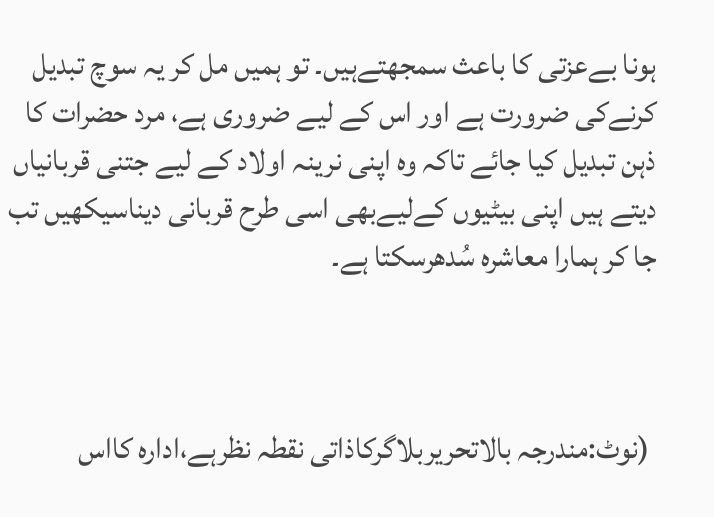ہونا بےعزتی کا باعث سمجھتےہیں۔ تو ہمیں مل کر یہ سوچ تبدیل کرنےکی ضرورت ہے اور اس کے لیے ضروری ہے، مرد حضرات کا ذہن تبدیل کیا جائے تاکہ وہ اپنی نرینہ اولاد کے لیے جتنی قربانیاں دیتے ہیں اپنی بیٹیوں کےلیےبھی اسی طرح قربانی دیناسیکھیں تب جا کر ہمارا معاشرہ سُدھرسکتا ہے۔



 (نوٹ:مندرجہ بالاتحریربلاگرکاذاتی نقطہ نظرہے،ادارہ کااس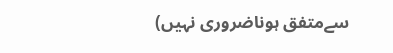سےمتفق ہوناضروری نہیں)